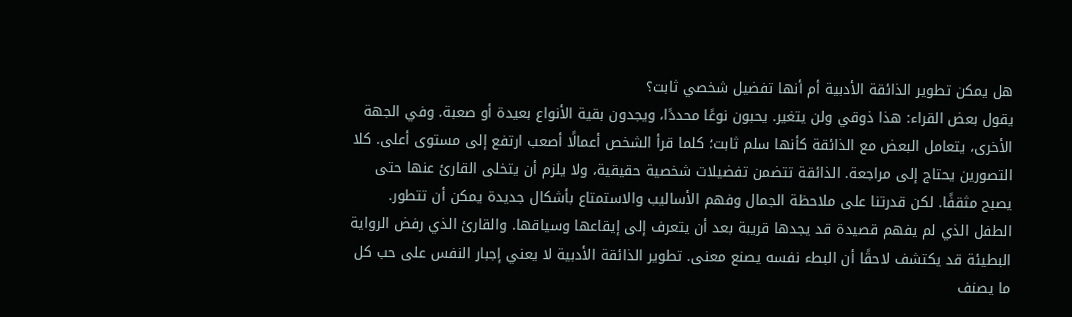هل يمكن تطوير الذائقة الأدبية أم أنها تفضيل شخصي ثابت؟
يقول بعض القراء: هذا ذوقي ولن يتغير. يحبون نوعًا محددًا، ويجدون بقية الأنواع بعيدة أو صعبة. وفي الجهة الأخرى، يتعامل البعض مع الذائقة كأنها سلم ثابت؛ كلما قرأ الشخص أعمالًا أصعب ارتفع إلى مستوى أعلى. كلا التصورين يحتاج إلى مراجعة. الذائقة تتضمن تفضيلات شخصية حقيقية، ولا يلزم أن يتخلى القارئ عنها حتى يصبح مثقفًا. لكن قدرتنا على ملاحظة الجمال وفهم الأساليب والاستمتاع بأشكال جديدة يمكن أن تتطور. الطفل الذي لم يفهم قصيدة قد يجدها قريبة بعد أن يتعرف إلى إيقاعها وسياقها. والقارئ الذي رفض الرواية البطيئة قد يكتشف لاحقًا أن البطء نفسه يصنع معنى. تطوير الذائقة الأدبية لا يعني إجبار النفس على حب كل ما يصنف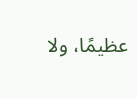عظيمًا، ولا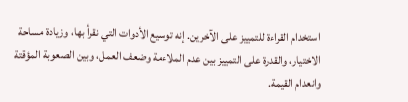استخدام القراءة للتمييز على الآخرين. إنه توسيع الأدوات التي نقرأ بها، وزيادة مساحة الاختيار، والقدرة على التمييز بين عدم الملاءمة وضعف العمل، وبين الصعوبة المؤقتة وانعدام القيمة.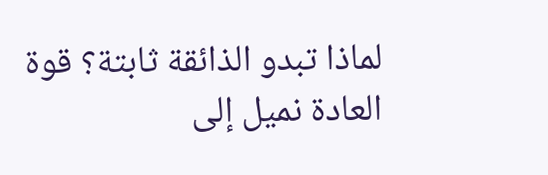لماذا تبدو الذائقة ثابتة؟ قوة العادة نميل إلى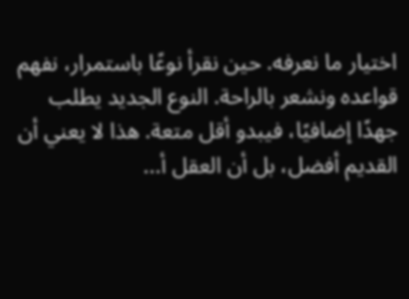اختيار ما نعرفه. حين نقرأ نوعًا باستمرار، نفهم قواعده ونشعر بالراحة. النوع الجديد يطلب جهدًا إضافيًا، فيبدو أقل متعة. هذا لا يعني أن القديم أفضل، بل أن العقل أ...